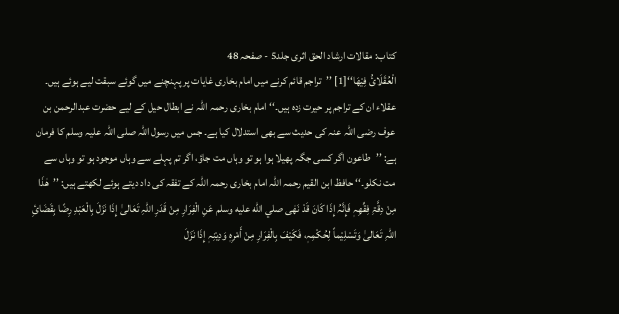کتاب: مقالات ارشاد الحق اثری جلد5 - صفحہ 48
الْعُقَلَائُ فِیْھَا‘‘[1] ’’تراجم قائم کرنے میں امام بخاری غایات پر پہنچنے میں گوئے سبقت لیے ہوئے ہیں۔ عقلاء ان کے تراجم پر حیرت زدہ ہیں۔‘‘ امام بخاری رحمہ اللہ نے ابطال حیل کے لیے حضرت عبدالرحمن بن عوف رضی اللہ عنہ کی حدیث سے بھی استدلال کیا ہے۔ جس میں رسول اللہ صلی اللہ علیہ وسلم کا فرمان ہے: ’’طاعون اگر کسی جگہ پھیلا ہوا ہو تو وہاں مت جاؤ، اگر تم پہلے سے وہاں موجود ہو تو وہاں سے مت نکلو۔‘‘ حافظ ابن القیم رحمہ اللہ امام بخاری رحمہ اللہ کے تفقہ کی داد دیتے ہوئے لکھتے ہیں: ’’ھٰذَا مِنْ دِقَّۃِ فِقِّھِہٖ فَإِنَّہُ إِذَا کَانَ قَدْ نَھٰی صلي اللّٰه عليه وسلم عَنِ الْفِرَارِ مِنْ قَدَرِ اللّٰہِ تَعَالیٰ إِذَا نَزَلَ بِالْعَبْدِ رِضًا بِقَضَائِ اللّٰہِ تَعَالیٰ وَتَسْلِیْماً لِحُکْمِہٖ، فَکَیْفَ بِالْفِرَارِ مِنْ أَمْرِہٖ وَدِیْنِہٖ إِذَا نَزَلَ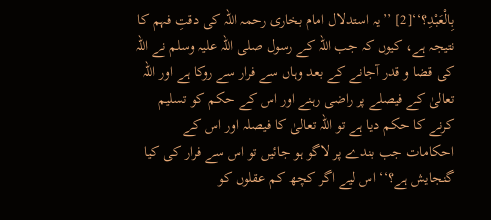بِالْعَبْدِ؟‘‘[2] ’’یہ استدلال امام بخاری رحمہ اللہ کی دقتِ فہم کا نتیجہ ہے، کیوں کہ جب اللہ کے رسول صلی اللہ علیہ وسلم نے اللہ کی قضا و قدر آجانے کے بعد وہاں سے فرار سے روکا ہے اور اللہ تعالیٰ کے فیصلے پر راضی رہنے اور اس کے حکم کو تسلیم کرنے کا حکم دیا ہے تو اللہ تعالیٰ کا فیصلہ اور اس کے احکامات جب بندے پر لاگو ہو جائیں تو اس سے فرار کی کیا گنجایش ہے؟‘‘ اس لیے اگر کچھ کم عقلوں کو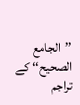’’الجامع الصحیح‘‘ کے تراجم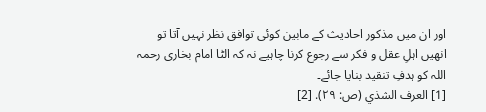اور ان میں مذکور احادیث کے مابین کوئی توافق نظر نہیں آتا تو انھیں اہلِ عقل و فکر سے رجوع کرنا چاہیے نہ کہ الٹا امام بخاری رحمہ اللہ کو ہدفِ تنقید بنایا جائے۔
[1] العرف الشذي (ص: ۲۹). [2]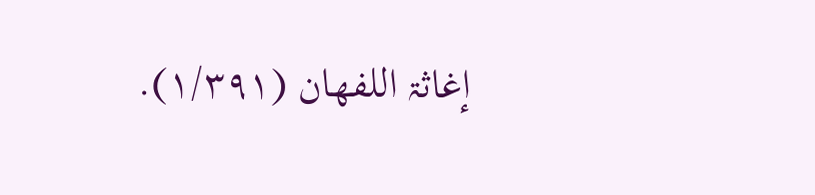إغاثۃ اللفھان (۱/۳۹۱).